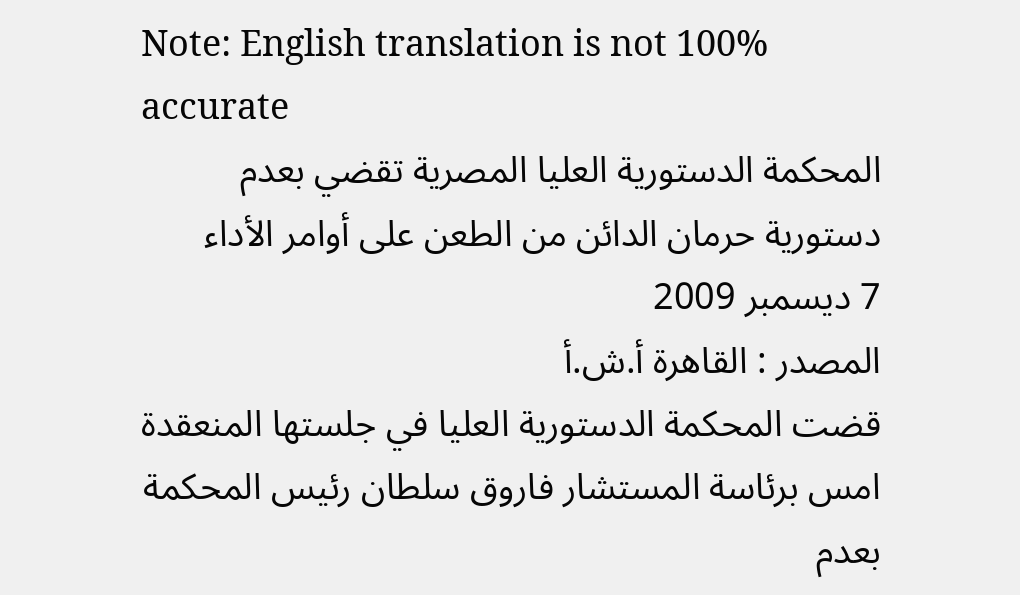Note: English translation is not 100% accurate
المحكمة الدستورية العليا المصرية تقضي بعدم دستورية حرمان الدائن من الطعن على أوامر الأداء
7 ديسمبر 2009
المصدر : القاهرة أ.ش.أ
قضت المحكمة الدستورية العليا في جلستها المنعقدة امس برئاسة المستشار فاروق سلطان رئيس المحكمة بعدم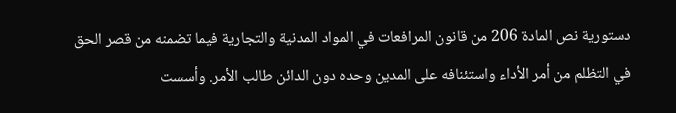دستورية نص المادة 206 من قانون المرافعات في المواد المدنية والتجارية فيما تضمنه من قصر الحق في التظلم من أمر الأداء واستئنافه على المدين وحده دون الدائن طالب الأمر. وأسست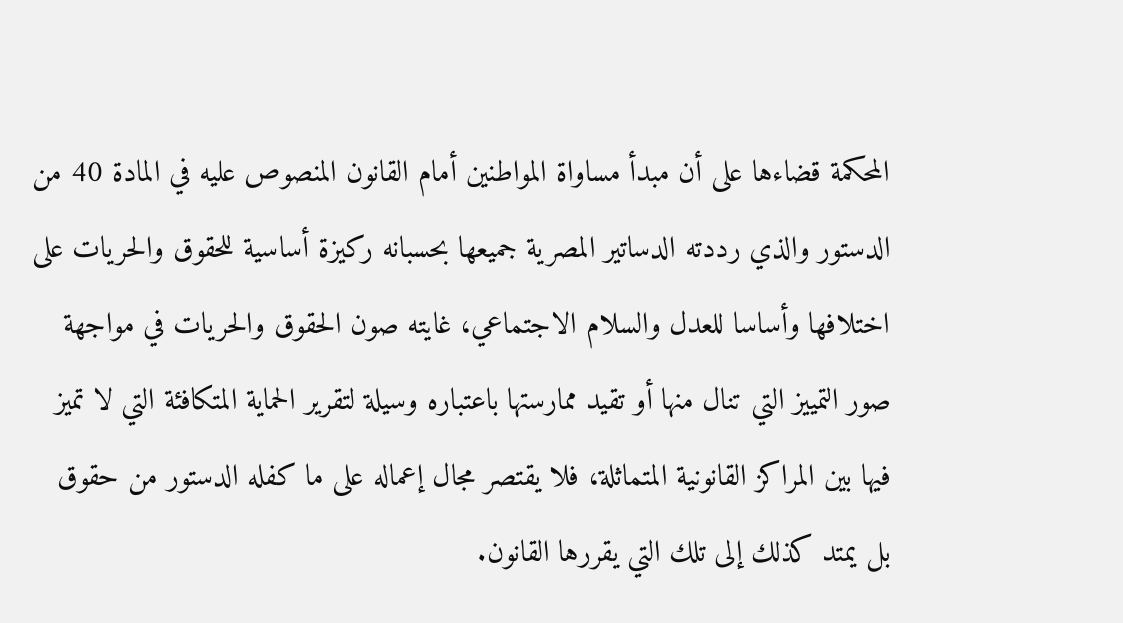المحكمة قضاءها على أن مبدأ مساواة المواطنين أمام القانون المنصوص عليه في المادة 40 من الدستور والذي رددته الدساتير المصرية جميعها بحسبانه ركيزة أساسية للحقوق والحريات على اختلافها وأساسا للعدل والسلام الاجتماعي، غايته صون الحقوق والحريات في مواجهة صور التمييز التي تنال منها أو تقيد ممارستها باعتباره وسيلة لتقرير الحماية المتكافئة التي لا تميز فيها بين المراكز القانونية المتماثلة، فلا يقتصر مجال إعماله على ما كفله الدستور من حقوق بل يمتد كذلك إلى تلك التي يقررها القانون.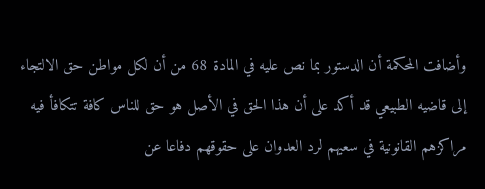وأضافت المحكمة أن الدستور بما نص عليه في المادة 68 من أن لكل مواطن حق الالتجاء إلى قاضيه الطبيعي قد أكد على أن هذا الحق في الأصل هو حق للناس كافة تتكافأ فيه مراكزهم القانونية في سعيهم لرد العدوان على حقوقهم دفاعا عن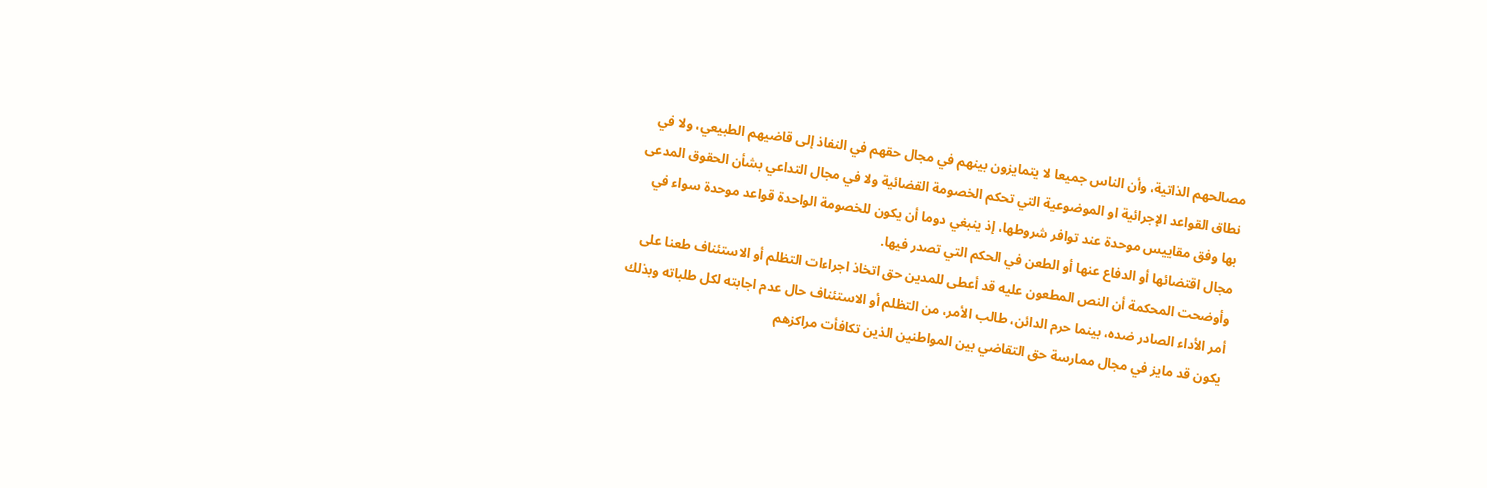مصالحهم الذاتية، وأن الناس جميعا لا يتمايزون بينهم في مجال حقهم في النفاذ إلى قاضيهم الطبيعي، ولا في نطاق القواعد الإجرائية او الموضوعية التي تحكم الخصومة القضائية ولا في مجال التداعي بشأن الحقوق المدعى بها وفق مقاييس موحدة عند توافر شروطها، إذ ينبغي دوما أن يكون للخصومة الواحدة قواعد موحدة سواء في مجال اقتضائها أو الدفاع عنها أو الطعن في الحكم التي تصدر فيها.
وأوضحت المحكمة أن النص المطعون عليه قد أعطى للمدين حق اتخاذ اجراءات التظلم أو الاستئناف طعنا على أمر الأداء الصادر ضده، بينما حرم الدائن، طالب الأمر، من التظلم أو الاستئناف حال عدم اجابته لكل طلباته وبذلك يكون قد مايز في مجال ممارسة حق التقاضي بين المواطنين الذين تكافأت مراكزهم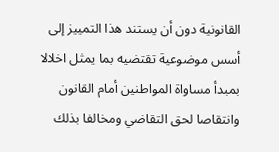القانونية دون أن يستند هذا التمييز إلى أسس موضوعية تقتضيه بما يمثل اخلالا بمبدأ مساواة المواطنين أمام القانون وانتقاصا لحق التقاضي ومخالفا بذلك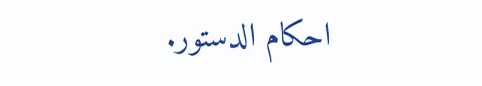احكام الدستور.